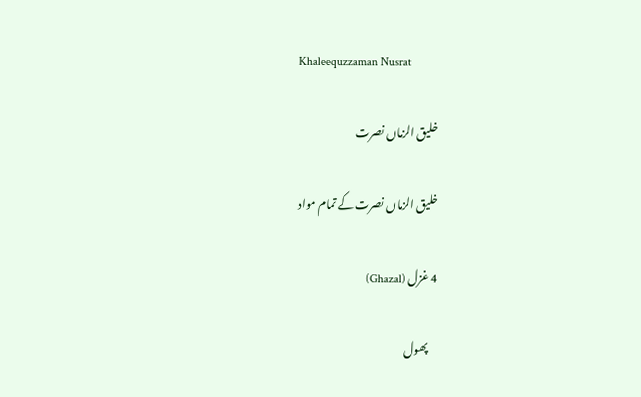Khaleequzzaman Nusrat

خلیق الزماں نصرت

خلیق الزماں نصرت کے تمام مواد

4 غزل (Ghazal)

    پھول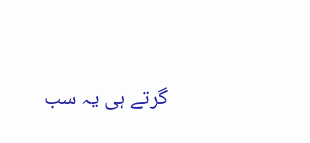گرتے ہی یہ سب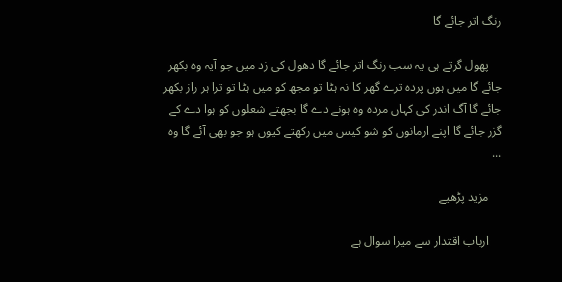رنگ اتر جائے گا

    پھول گرتے ہی یہ سب رنگ اتر جائے گا دھول کی زد میں جو آیہ وہ بکھر جائے گا میں ہوں پردہ ترے گھر کا نہ ہٹا تو مجھ کو میں ہٹا تو ترا ہر راز بکھر جائے گا آگ اندر کی کہاں مردہ وہ ہونے دے گا بجھتے شعلوں کو ہوا دے کے گزر جائے گا اپنے ارمانوں کو شو کیس میں رکھتے کیوں ہو جو بھی آئے گا وہ ...

    مزید پڑھیے

    ارباب اقتدار سے میرا سوال ہے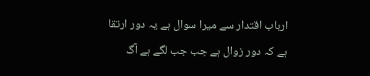ارباب اقتدار سے میرا سوال ہے یہ دور ارتقا ہے کہ دور زوال ہے جب جب لگے ہے آگ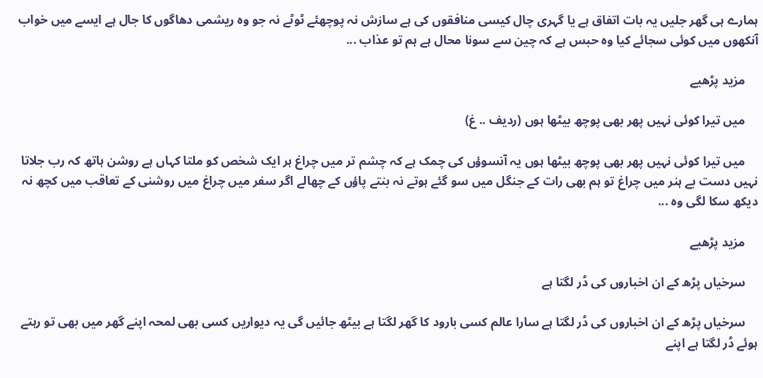ہمارے ہی گھر جلیں یہ بات اتفاق ہے یا گہری چال کیسی منافقوں کی ہے سازش نہ پوچھئے ٹوٹے نہ جو وہ ریشمی دھاگوں کا جال ہے ایسے میں خواب آنکھوں میں کوئی سجائے کیا وہ حبس ہے کہ چین سے سونا محال ہے ہم تو عذاب ...

    مزید پڑھیے

    میں تیرا کوئی نہیں پھر بھی پوچھ بیٹھا ہوں (ردیف .. غ)

    میں تیرا کوئی نہیں پھر بھی پوچھ بیٹھا ہوں یہ آنسوؤں کی چمک ہے کہ چشم تر میں چراغ ہر ایک شخص کو ملتا کہاں ہے روشن ہاتھ کہ رب جلاتا نہیں دست بے ہنر میں چراغ تو ہم بھی رات کے جنگل میں سو گئے ہوتے نہ بنتے پاؤں کے چھالے اگر سفر میں چراغ میں روشنی کے تعاقب میں کچھ نہ دیکھ سکا لگی وہ ...

    مزید پڑھیے

    سرخیاں پڑھ کے ان اخباروں کی ڈر لگتا ہے

    سرخیاں پڑھ کے ان اخباروں کی ڈر لگتا ہے سارا عالم کسی بارود کا گھر لگتا ہے بیٹھ جائیں گی یہ دیواریں کسی بھی لمحہ اپنے گھر میں بھی تو رہتے ہوئے ڈر لگتا ہے اپنے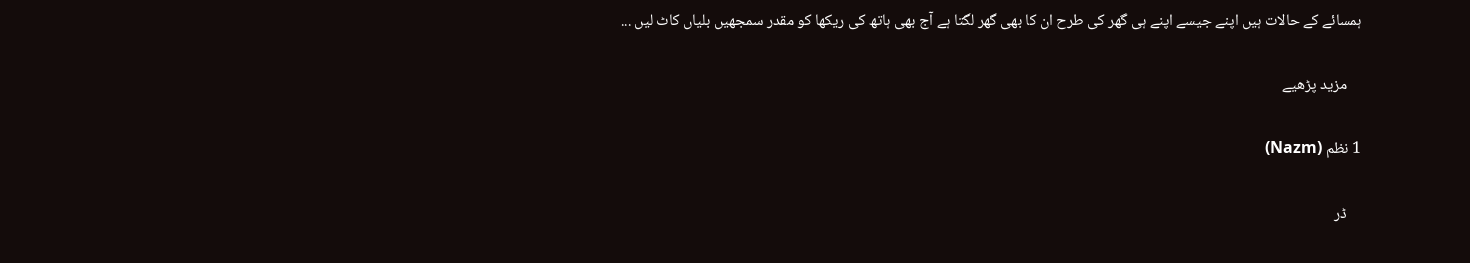ہمسائے کے حالات ہیں اپنے جیسے اپنے ہی گھر کی طرح ان کا بھی گھر لگتا ہے آج بھی ہاتھ کی ریکھا کو مقدر سمجھیں بلیاں کاٹ لیں ...

    مزید پڑھیے

1 نظم (Nazm)

    ڈر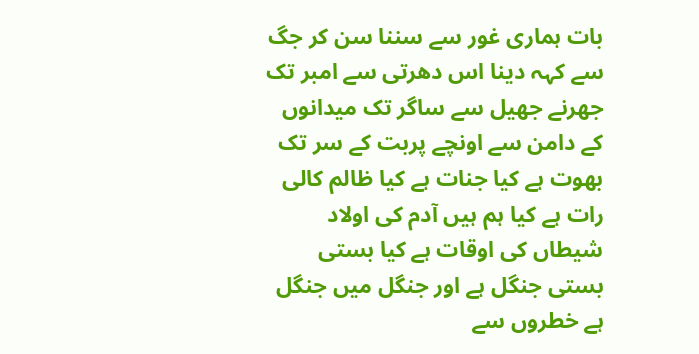بات ہماری غور سے سننا سن کر جگ سے کہہ دینا اس دھرتی سے امبر تک جھرنے جھیل سے ساگر تک میدانوں کے دامن سے اونچے پربت کے سر تک بھوت ہے کیا جنات ہے کیا ظالم کالی رات ہے کیا ہم ہیں آدم کی اولاد شیطاں کی اوقات ہے کیا بستی بستی جنگل ہے اور جنگل میں جنگل ہے خطروں سے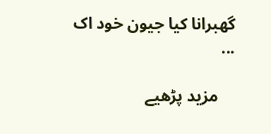گھبرانا کیا جیون خود اک ...

    مزید پڑھیے